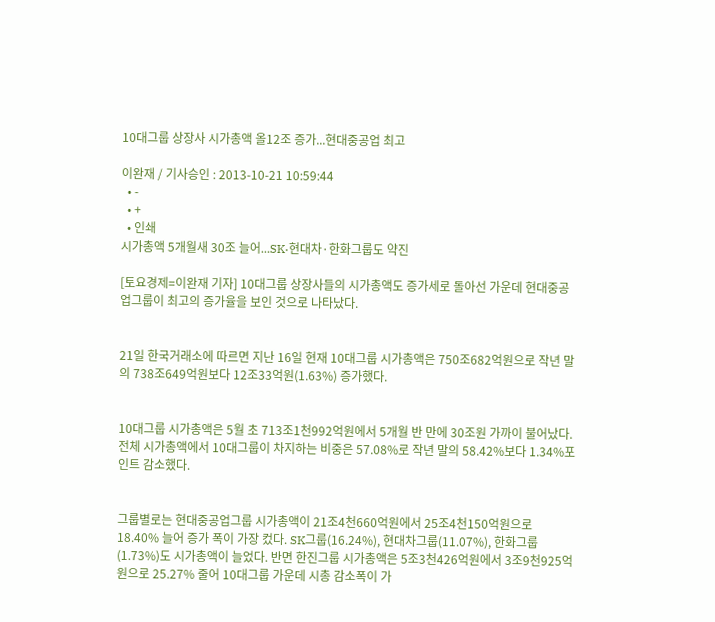10대그룹 상장사 시가총액 올12조 증가...현대중공업 최고

이완재 / 기사승인 : 2013-10-21 10:59:44
  • -
  • +
  • 인쇄
시가총액 5개월새 30조 늘어...SK·현대차·한화그룹도 약진

[토요경제=이완재 기자] 10대그룹 상장사들의 시가총액도 증가세로 돌아선 가운데 현대중공업그룹이 최고의 증가율을 보인 것으로 나타났다.


21일 한국거래소에 따르면 지난 16일 현재 10대그룹 시가총액은 750조682억원으로 작년 말의 738조649억원보다 12조33억원(1.63%) 증가했다.


10대그룹 시가총액은 5월 초 713조1천992억원에서 5개월 반 만에 30조원 가까이 불어났다. 전체 시가총액에서 10대그룹이 차지하는 비중은 57.08%로 작년 말의 58.42%보다 1.34%포인트 감소했다.


그룹별로는 현대중공업그룹 시가총액이 21조4천660억원에서 25조4천150억원으로 18.40% 늘어 증가 폭이 가장 컸다. SK그룹(16.24%), 현대차그룹(11.07%), 한화그룹(1.73%)도 시가총액이 늘었다. 반면 한진그룹 시가총액은 5조3천426억원에서 3조9천925억원으로 25.27% 줄어 10대그룹 가운데 시총 감소폭이 가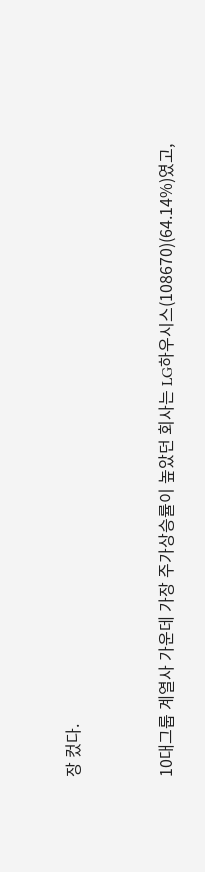장 컸다.


10대그룹 계열사 가운데 가장 주가상승률이 높았던 회사는 LG하우시스(108670)(64.14%)였고,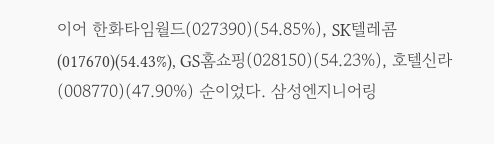이어 한화타임월드(027390)(54.85%), SK텔레콤(017670)(54.43%), GS홈쇼핑(028150)(54.23%), 호텔신라(008770)(47.90%) 순이었다. 삼성엔지니어링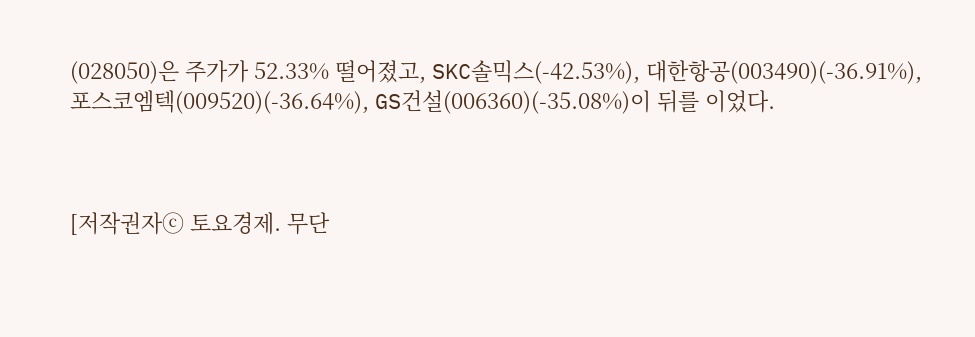(028050)은 주가가 52.33% 떨어졌고, SKC솔믹스(-42.53%), 대한항공(003490)(-36.91%), 포스코엠텍(009520)(-36.64%), GS건설(006360)(-35.08%)이 뒤를 이었다.



[저작권자ⓒ 토요경제. 무단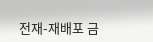전재-재배포 금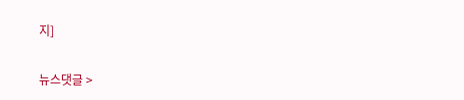지]

뉴스댓글 >